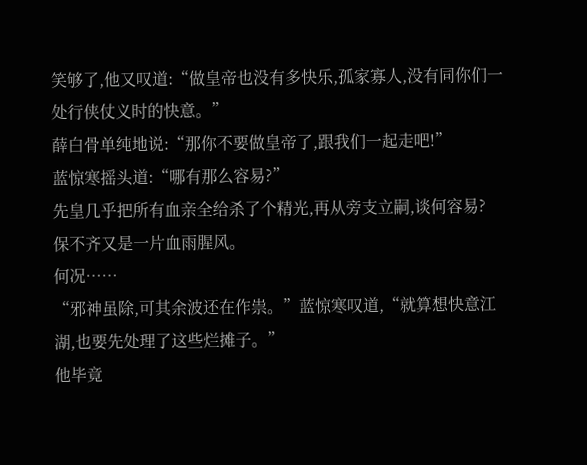笑够了,他又叹道:“做皇帝也没有多快乐,孤家寡人,没有同你们一处行侠仗义时的快意。”
薛白骨单纯地说:“那你不要做皇帝了,跟我们一起走吧!”
蓝惊寒摇头道:“哪有那么容易?”
先皇几乎把所有血亲全给杀了个精光,再从旁支立嗣,谈何容易?
保不齐又是一片血雨腥风。
何况……
“邪神虽除,可其余波还在作祟。”蓝惊寒叹道,“就算想快意江湖,也要先处理了这些烂摊子。”
他毕竟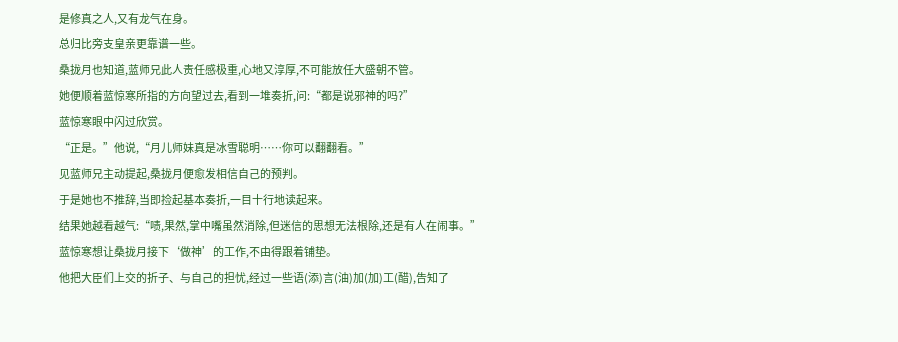是修真之人,又有龙气在身。
总归比旁支皇亲更靠谱一些。
桑拢月也知道,蓝师兄此人责任感极重,心地又淳厚,不可能放任大盛朝不管。
她便顺着蓝惊寒所指的方向望过去,看到一堆奏折,问:“都是说邪神的吗?”
蓝惊寒眼中闪过欣赏。
“正是。”他说,“月儿师妹真是冰雪聪明……你可以翻翻看。”
见蓝师兄主动提起,桑拢月便愈发相信自己的预判。
于是她也不推辞,当即捡起基本奏折,一目十行地读起来。
结果她越看越气:“啧,果然,掌中嘴虽然消除,但迷信的思想无法根除,还是有人在闹事。”
蓝惊寒想让桑拢月接下‘做神’的工作,不由得跟着铺垫。
他把大臣们上交的折子、与自己的担忧,经过一些语(添)言(油)加(加)工(醋),告知了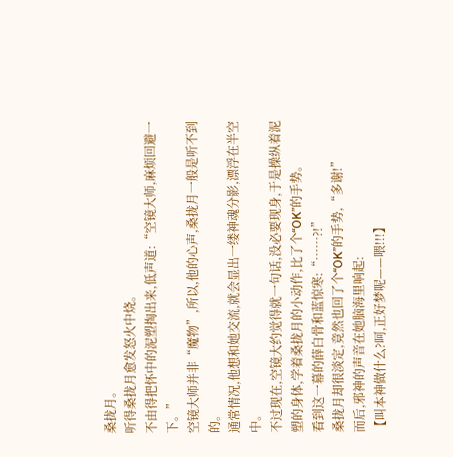桑拢月。
听得桑拢月愈发怒火中烧。
不由得把怀中的泥塑掏出来,低声道:“空镜大师,麻烦回避一下。”
空镜大师并非“魔物”,所以,他的心声,桑拢月一般是听不到的。
通常情况,他想和她交流,就会显出一缕神魂分影,漂浮在半空中。
不过现在,空镜大约觉得就一句话,没必要现身,于是操纵着泥塑的身体,学着桑拢月的小动作,比了个“OK”的手势。
看到这一幕的薛白骨和蓝惊寒:“……?!”
桑拢月却很淡定,竟然也回了个“OK”的手势,“多谢!”
而后,邪神的声音在她脑海里响起:
【叫本神做什么?呵,正好梦呢——喂!!!】